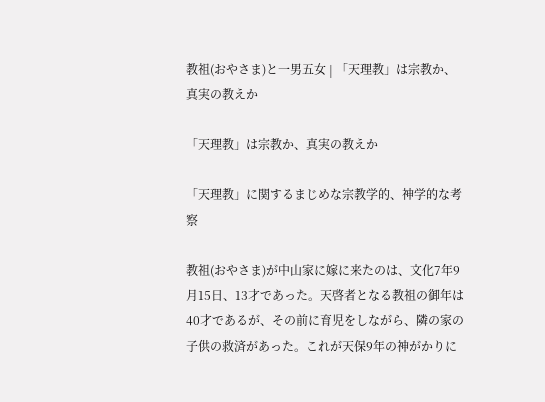教祖(おやさま)と一男五女 | 「天理教」は宗教か、真実の教えか

「天理教」は宗教か、真実の教えか

「天理教」に関するまじめな宗教学的、神学的な考察

教祖(おやさま)が中山家に嫁に来たのは、文化7年9月15日、13才であった。天啓者となる教祖の御年は40才であるが、その前に育児をしながら、隣の家の子供の救済があった。これが天保9年の神がかりに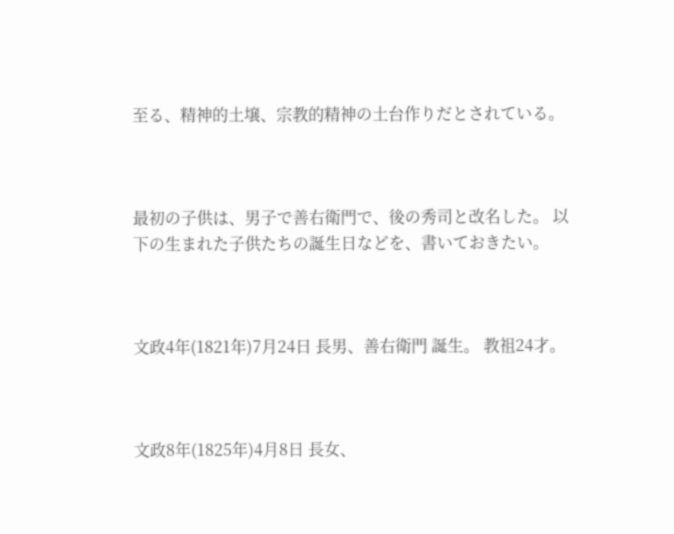至る、精神的土壌、宗教的精神の土台作りだとされている。



最初の子供は、男子で善右衛門で、後の秀司と改名した。 以下の生まれた子供たちの誕生日などを、書いておきたい。



文政4年(1821年)7月24日 長男、善右衛門 誕生。 教祖24才。



文政8年(1825年)4月8日 長女、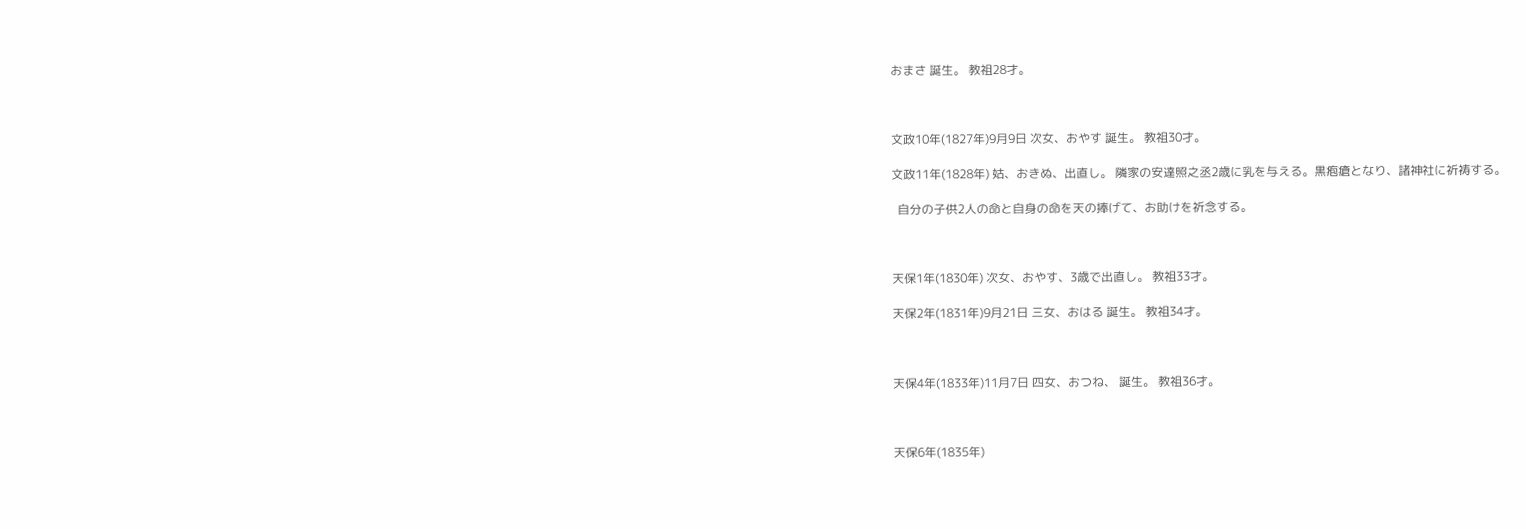おまさ 誕生。 教祖28才。



文政10年(1827年)9月9日 次女、おやす 誕生。 教祖30才。

文政11年(1828年) 姑、おきぬ、出直し。 隣家の安達照之丞2歳に乳を与える。黒疱瘡となり、諸神社に祈祷する。

  自分の子供2人の命と自身の命を天の捧げて、お助けを祈念する。



天保1年(1830年) 次女、おやす、3歳で出直し。 教祖33才。

天保2年(1831年)9月21日 三女、おはる 誕生。 教祖34才。



天保4年(1833年)11月7日 四女、おつね、 誕生。 教祖36才。



天保6年(1835年)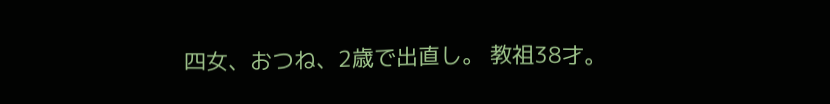四女、おつね、2歳で出直し。 教祖38才。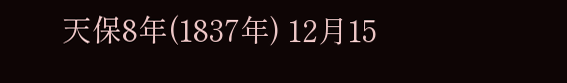天保8年(1837年) 12月15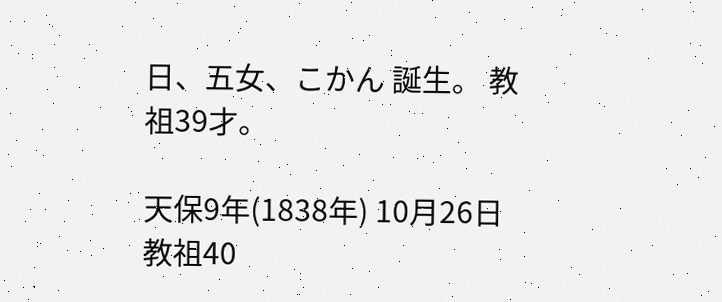日、五女、こかん 誕生。 教祖39才。

天保9年(1838年) 10月26日 教祖40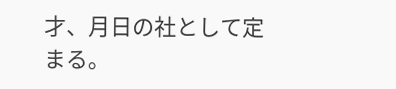才、月日の社として定まる。